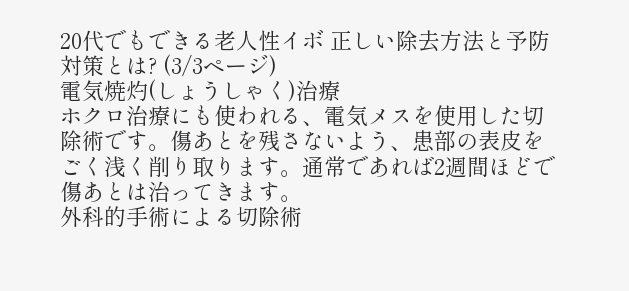20代でもできる老人性イボ 正しい除去方法と予防対策とは? (3/3ページ)
電気焼灼(しょうしゃく)治療
ホクロ治療にも使われる、電気メスを使用した切除術です。傷あとを残さないよう、患部の表皮をごく浅く削り取ります。通常であれば2週間ほどで傷あとは治ってきます。
外科的手術による切除術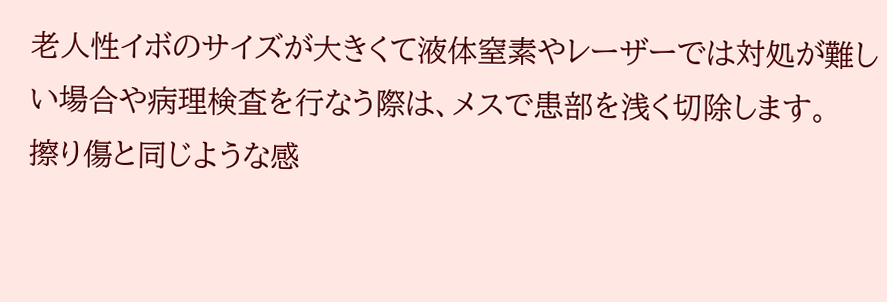老人性イボのサイズが大きくて液体窒素やレーザーでは対処が難しい場合や病理検査を行なう際は、メスで患部を浅く切除します。
擦り傷と同じような感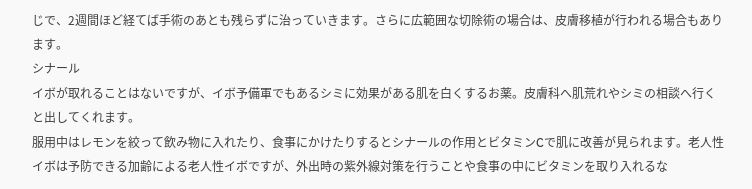じで、2週間ほど経てば手術のあとも残らずに治っていきます。さらに広範囲な切除術の場合は、皮膚移植が行われる場合もあります。
シナール
イボが取れることはないですが、イボ予備軍でもあるシミに効果がある肌を白くするお薬。皮膚科へ肌荒れやシミの相談へ行くと出してくれます。
服用中はレモンを絞って飲み物に入れたり、食事にかけたりするとシナールの作用とビタミンCで肌に改善が見られます。老人性イボは予防できる加齢による老人性イボですが、外出時の紫外線対策を行うことや食事の中にビタミンを取り入れるな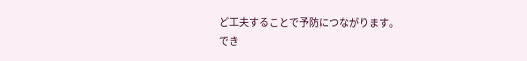ど工夫することで予防につながります。
でき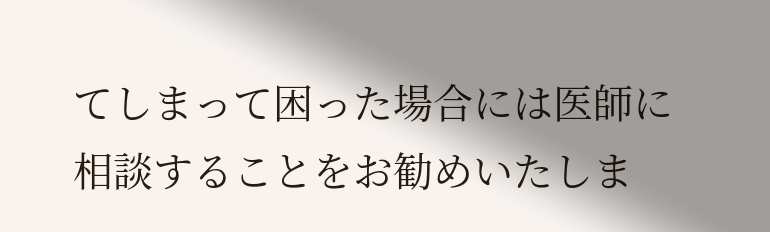てしまって困った場合には医師に相談することをお勧めいたしま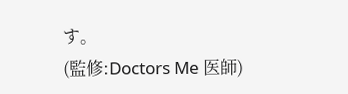す。
(監修:Doctors Me 医師)